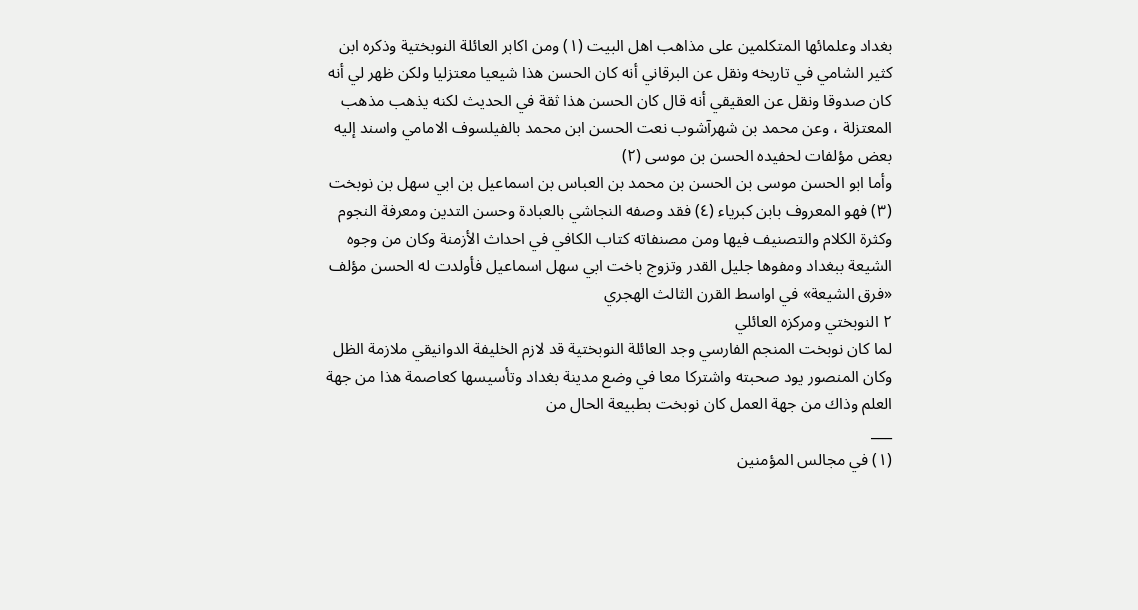بغداد وعلمائها المتكلمين على مذاهب اهل البيت (١) ومن اكابر العائلة النوبختية وذكره ابن كثير الشامي في تاريخه ونقل عن البرقاني أنه كان الحسن هذا شيعيا معتزليا ولكن ظهر لي أنه كان صدوقا ونقل عن العقيقي أنه قال كان الحسن هذا ثقة في الحديث لكنه يذهب مذهب المعتزلة ، وعن محمد بن شهرآشوب نعت الحسن ابن محمد بالفيلسوف الامامي واسند إليه بعض مؤلفات لحفيده الحسن بن موسى (٢)
وأما ابو الحسن موسى بن الحسن بن محمد بن العباس بن اسماعيل بن ابي سهل بن نوبخت (٣) فهو المعروف بابن كبرياء (٤) فقد وصفه النجاشي بالعبادة وحسن التدين ومعرفة النجوم وكثرة الكلام والتصنيف فيها ومن مصنفاته كتاب الكافي في احداث الأزمنة وكان من وجوه الشيعة ببغداد ومفوها جليل القدر وتزوج باخت ابي سهل اسماعيل فأولدت له الحسن مؤلف «فرق الشيعة» في اواسط القرن الثالث الهجري
٢ النوبختي ومركزه العائلي
لما كان نوبخت المنجم الفارسي وجد العائلة النوبختية قد لازم الخليفة الدوانيقي ملازمة الظل وكان المنصور يود صحبته واشتركا معا في وضع مدينة بغداد وتأسيسها كعاصمة هذا من جهة العلم وذاك من جهة العمل كان نوبخت بطبيعة الحال من
___
(١) في مجالس المؤمنين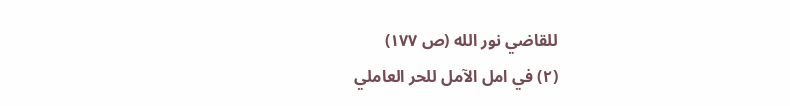للقاضي نور الله (ص ١٧٧)
(٢) في امل الآمل للحر العاملي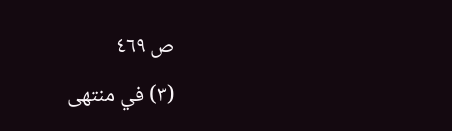ص ٤٦٩
(٣) في منتهى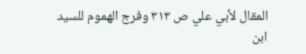المقال لأبي علي ص ٣١٣ وفرج الهموم للسيد ابن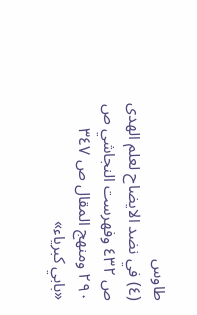طاوس
(٤) في نضد الايضاح لعلم الهدى ص ٤٣٢ وفهرست النجاشي ص ٢٩٠ ومنهج المقال ص ٣٤٧ «بابي كبرياء»